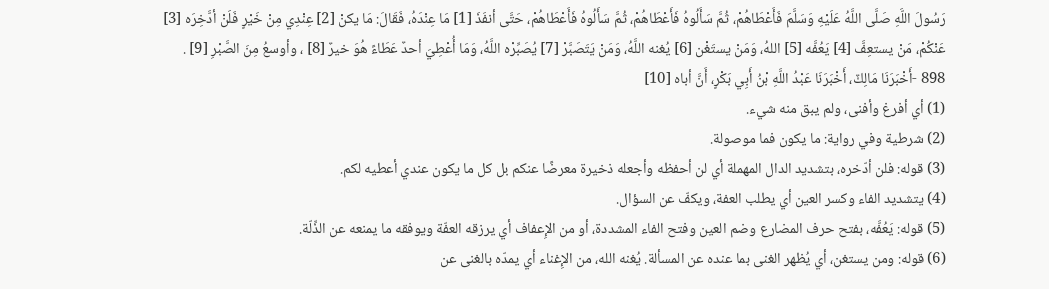رَسُولَ اللَّهِ صَلَّى اللَّهُ عَلَيْهِ وَسَلَّمَ فَأَعْطَاهُمْ، ثُمَّ سَأَلُوهُ فَأَعْطَاهُمْ، ثُمَّ سَأَلُوهُ فَأَعْطَاهُمْ، حَتَّى أنفَذَ [1] مَا عِنْدَهُ، فَقَالَ: مَا يكنْ [2] عِنْدِي مِنْ خَيْرٍ فَلَنْ أدَّخِرَه [3] عَنْكُمْ، مَنْ يستعِفَّ [4] يَعُفَّه [5] اللهُ، وَمَنْ يستَغْن [6] يُغنه اللَّهُ، وَمَنْ يَتَصَبَّرْ [7] يُصَبِّرْه اللَّهُ، وَمَا أُعْطِيَ أحدٌ عَطَاءً هُوَ خيرٌ [8] ، وأوسعُ مِنَ الصَّبْرِ [9] .
898 -أَخْبَرَنَا مَالِكٌ، أَخْبَرَنَا عَبْدُ اللَّهِ بْنُ أَبِي بَكْرٍ، أَنَّ أباه [10]
(1) أي أفرغ وأفنى، ولم يبق منه شيء.
(2) شرطية وفي رواية: ما يكون فما موصولة.
(3) قوله: فلن أدّخره، بتشديد الدال المهملة أي لن أحفظه وأجعله ذخيرة معرضًا عنكم بل كل ما يكون عندي أعطيه لكم.
(4) يتشديد الفاء وكسر العين أي يطلب العفة، ويكفّ عن السؤال.
(5) قوله: يَعُفَّه، بفتح حرف المضارع وضم العين وفتح الفاء المشددة، أو من الإِعفاف أي يرزقه العفّة ويوفقه ما يمنعه عن الذِّلّة.
(6) قوله: ومن يستغن، أي يُظهر الغنى بما عنده عن المسألة. يُغنه الله، من الإِغناء أي يمدّه بالغنى عن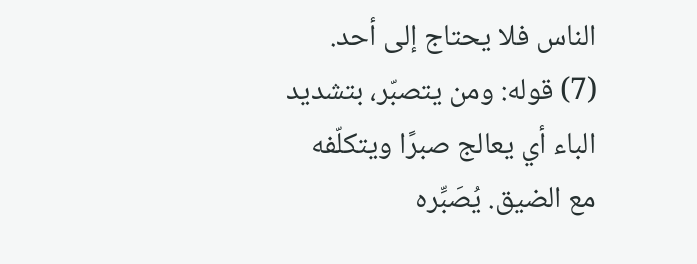الناس فلا يحتاج إلى أحد.
(7) قوله: ومن يتصبّر، بتشديد الباء أي يعالج صبرًا ويتكلّفه مع الضيق. يُصَبِّره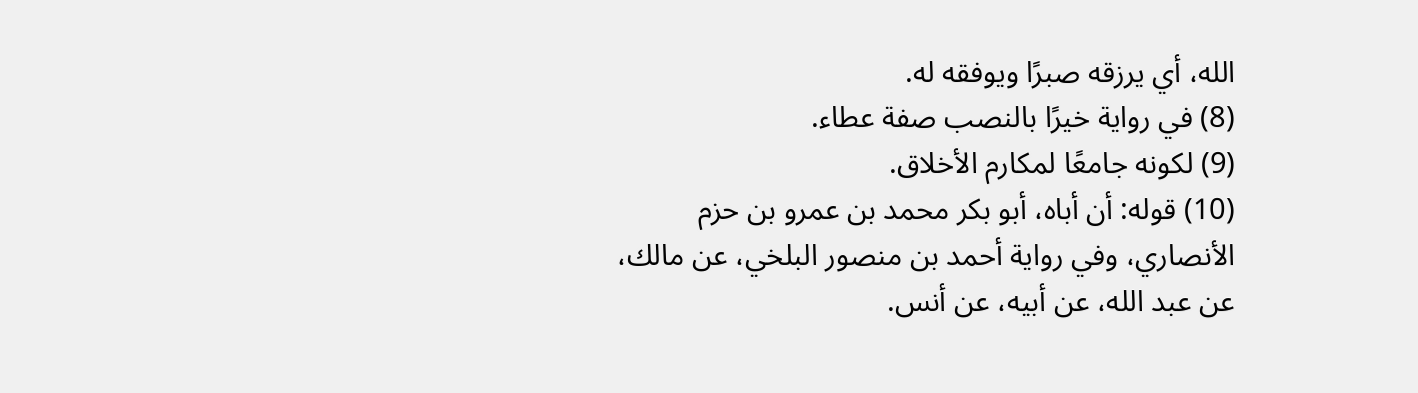الله، أي يرزقه صبرًا ويوفقه له.
(8) في رواية خيرًا بالنصب صفة عطاء.
(9) لكونه جامعًا لمكارم الأخلاق.
(10) قوله: أن أباه، أبو بكر محمد بن عمرو بن حزم الأنصاري، وفي رواية أحمد بن منصور البلخي، عن مالك، عن عبد الله، عن أبيه، عن أنس.